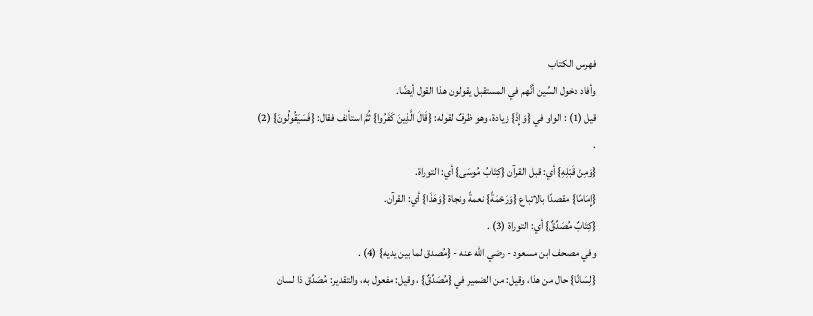فهرس الكتاب
وأفاد دخول السِّين أنَّهم في المستقبل يقولون هذا القول أيضًا.
قيل (1) : الواو في {وَإِذْ} زيادة، وهو ظرفٌ لقوله: {قَالَ الَّذِينَ كَفَرُوا} ثُمَّ استأنف فقال: {فَسَيَقُولُونَ} (2) .
{وَمِنْ قَبْلِهِ} أي: قبل القرآن {كِتَابُ مُوسَى} أي: التوراة.
{إِمَامًا} مقصدًا بالاتباع {وَرَحْمَةً} نعمةً ونجاة {وَهَذَا} أي: القرآن.
{كِتَابٌ مُصَدِّقٌ} أي: التوراة (3) .
وفي مصحف ابن مسعود - رضي الله عنه - {مُصدق لما بين يديه} (4) .
{لِسَانًا} حال من هذا، وقيل: من الضمير في {مُصَدِّقٌ} ، وقيل: مفعول به، والتقدير: مُصَدِّق ذا لسان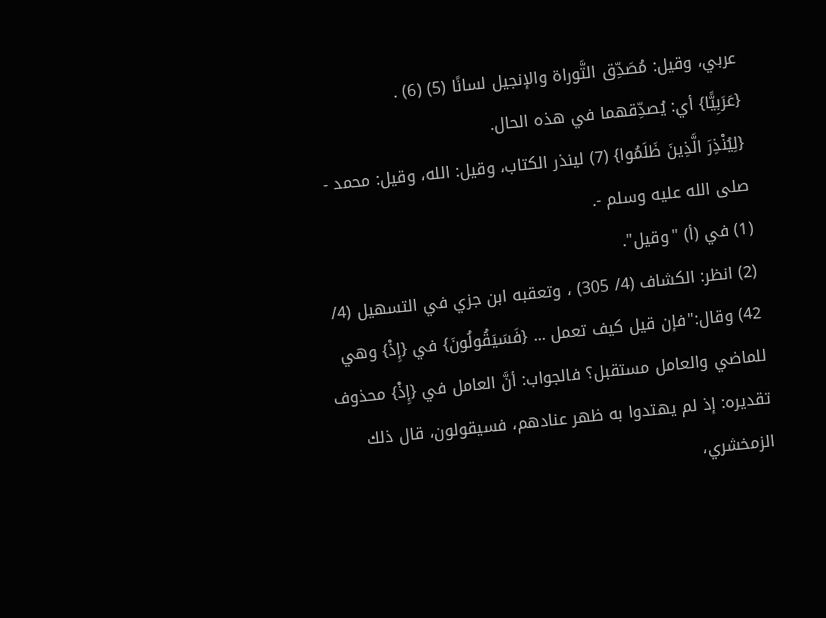عربي، وقيل: مُصَدِّق التَّوراة والإنجيل لسانًا (5) (6) .
{عَرَبِيًّا} أي: يُصدِّقهما في هذه الحال.
{لِيُنْذِرَ الَّذِينَ ظَلَمُوا} (7) لينذر الكتاب، وقيل: الله، وقيل: محمد - صلى الله عليه وسلم -.
(1) في (أ) "وقيل".
(2) انظر: الكشاف (4/ 305) ، وتعقبه ابن جزي في التسهيل (4/ 42) وقال:"فإن قيل كيف تعمل ... {فَسَيَقُولُونَ} في {إِذْ} وهي للماضي والعامل مستقبل؟ فالجواب: أنَّ العامل في {إِذْ} محذوف تقديره: إذ لم يهتدوا به ظهر عنادهم، فسيقولون، قال ذلك الزمخشري،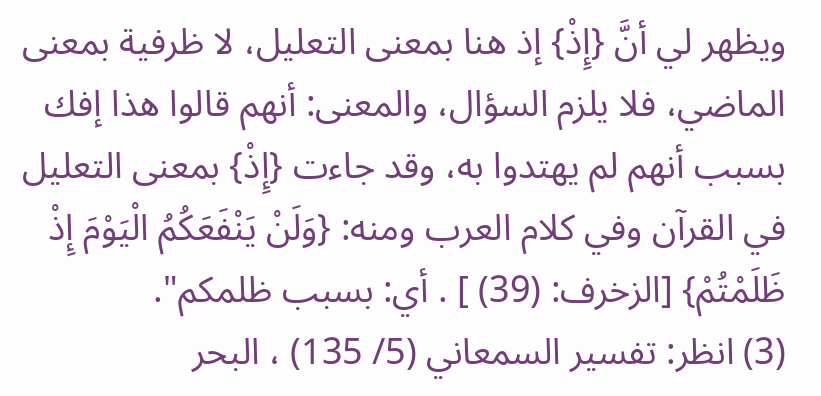ويظهر لي أنَّ {إِذْ} إذ هنا بمعنى التعليل، لا ظرفية بمعنى الماضي، فلا يلزم السؤال، والمعنى: أنهم قالوا هذا إفك بسبب أنهم لم يهتدوا به، وقد جاءت {إِذْ} بمعنى التعليل في القرآن وفي كلام العرب ومنه: {وَلَنْ يَنْفَعَكُمُ الْيَوْمَ إِذْ ظَلَمْتُمْ} [الزخرف: (39) ] . أي: بسبب ظلمكم".
(3) انظر: تفسير السمعاني (5/ 135) ، البحر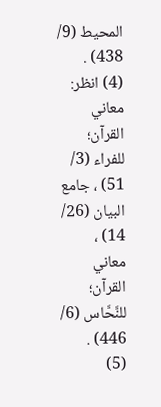المحيط (9/ 438) .
(4) انظر: معاني القرآن؛ للفراء (3/ 51) ، جامع البيان (26/ 14) ، معاني القرآن؛ للنَّحَّاس (6/ 446) .
(5)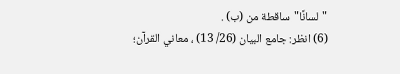"لسانًا"ساقطة من (ب) .
(6) انظر: جامع البيان (26/ 13) ، معاني القرآن؛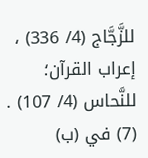للزَّجَّاج (4/ 336) ، إعراب القرآن؛ للنَّحاس (4/ 107) .
(7) في (ب)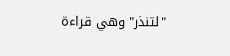"لتنذر"وهي قراءة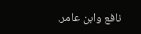نافع وابن عامر.